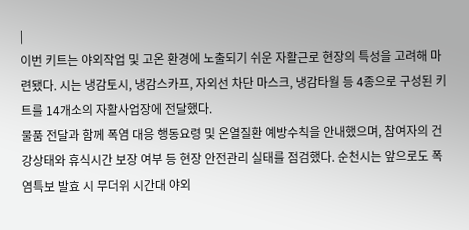|
이번 키트는 야외작업 및 고온 환경에 노출되기 쉬운 자활근로 현장의 특성을 고려해 마련됐다. 시는 냉감토시, 냉감스카프, 자외선 차단 마스크, 냉감타월 등 4종으로 구성된 키트를 14개소의 자활사업장에 전달했다.
물품 전달과 함께 폭염 대응 행동요령 및 온열질환 예방수칙을 안내했으며, 참여자의 건강상태와 휴식시간 보장 여부 등 현장 안전관리 실태를 점검했다. 순천시는 앞으로도 폭염특보 발효 시 무더위 시간대 야외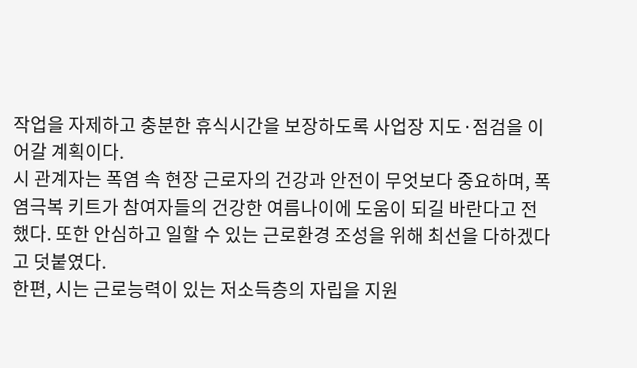작업을 자제하고 충분한 휴식시간을 보장하도록 사업장 지도·점검을 이어갈 계획이다.
시 관계자는 폭염 속 현장 근로자의 건강과 안전이 무엇보다 중요하며, 폭염극복 키트가 참여자들의 건강한 여름나이에 도움이 되길 바란다고 전했다. 또한 안심하고 일할 수 있는 근로환경 조성을 위해 최선을 다하겠다고 덧붙였다.
한편, 시는 근로능력이 있는 저소득층의 자립을 지원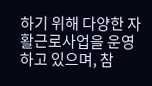하기 위해 다양한 자활근로사업을 운영하고 있으며, 참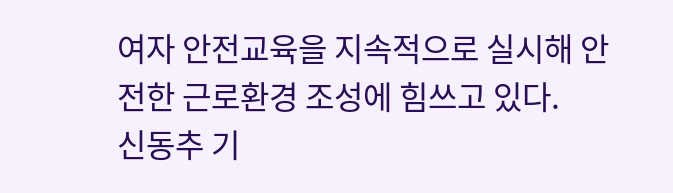여자 안전교육을 지속적으로 실시해 안전한 근로환경 조성에 힘쓰고 있다.
신동추 기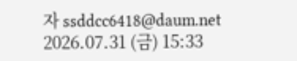자 ssddcc6418@daum.net
2026.07.31 (금) 15:33